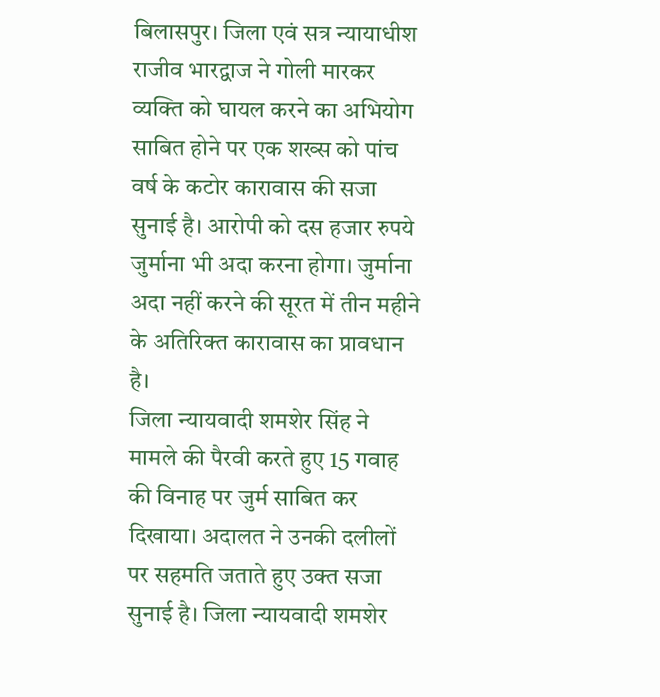बिलासपुर। जिला एवं सत्र न्यायाधीश राजीव भारद्वाज ने गोली मारकर व्यक्ति को घायल करने का अभियोग साबित होने पर एक शख्स को पांच वर्ष के कटोर कारावास की सजा सुनाई है। आरोपी को दस हजार रुपये जुर्माना भी अदा करना होगा। जुर्माना अदा नहीं करने की सूरत में तीन महीने के अतिरिक्त कारावास का प्रावधान है।
जिला न्यायवादी शमशेर सिंह ने मामले की पैरवी करते हुए 15 गवाह की विनाह पर जुर्म साबित कर दिखाया। अदालत ने उनकी दलीलों पर सहमति जताते हुए उक्त सजा सुनाई है। जिला न्यायवादी शमशेर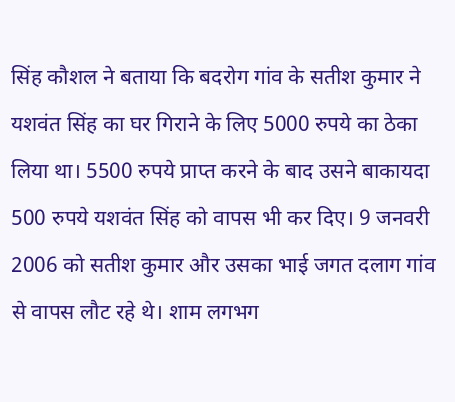सिंह कौशल ने बताया कि बदरोग गांव के सतीश कुमार ने यशवंत सिंह का घर गिराने के लिए 5000 रुपये का ठेका लिया था। 5500 रुपये प्राप्त करने के बाद उसने बाकायदा 500 रुपये यशवंत सिंह को वापस भी कर दिए। 9 जनवरी 2006 को सतीश कुमार और उसका भाई जगत दलाग गांव से वापस लौट रहे थे। शाम लगभग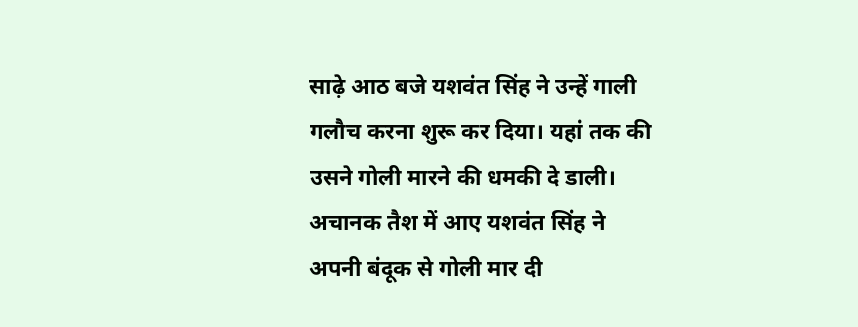साढ़े आठ बजे यशवंत सिंह ने उन्हें गाली गलौच करना शुरू कर दिया। यहां तक की उसने गोली मारने की धमकी दे डाली। अचानक तैश में आए यशवंत सिंह ने अपनी बंदूक से गोली मार दी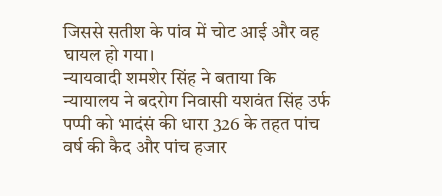जिससे सतीश के पांव में चोट आई और वह घायल हो गया।
न्यायवादी शमशेर सिंह ने बताया कि न्यायालय ने बदरोग निवासी यशवंत सिंह उर्फ पप्पी को भादंसं की धारा 326 के तहत पांच वर्ष की कैद और पांच हजार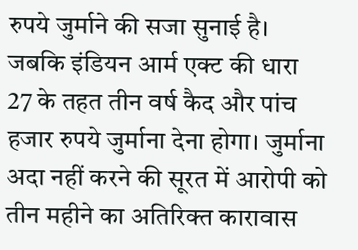रुपये जुर्माने की सजा सुनाई है। जबकि इंडियन आर्म एक्ट की धारा 27 के तहत तीन वर्ष कैद और पांच हजार रुपये जुर्माना देना होगा। जुर्माना अदा नहीं करने की सूरत में आरोपी को तीन महीने का अतिरिक्त कारावास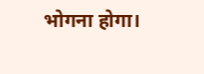भोगना होगा।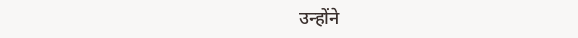उन्होंने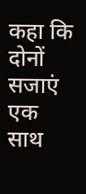कहा कि दोनों सजाएं एक साथ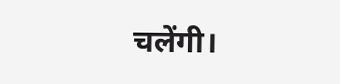चलेंगी।